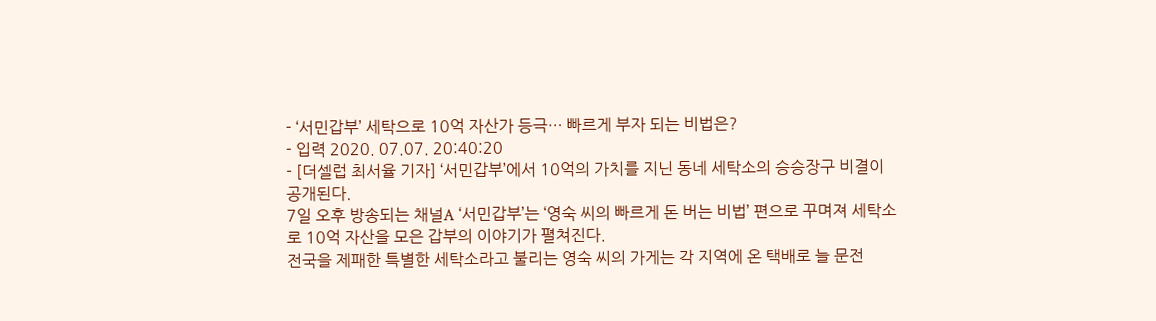- ‘서민갑부’ 세탁으로 10억 자산가 등극… 빠르게 부자 되는 비법은?
- 입력 2020. 07.07. 20:40:20
- [더셀럽 최서율 기자] ‘서민갑부’에서 10억의 가치를 지닌 동네 세탁소의 승승장구 비결이 공개된다.
7일 오후 방송되는 채널A ‘서민갑부’는 ‘영숙 씨의 빠르게 돈 버는 비법’ 편으로 꾸며져 세탁소로 10억 자산을 모은 갑부의 이야기가 펼쳐진다.
전국을 제패한 특별한 세탁소라고 불리는 영숙 씨의 가게는 각 지역에 온 택배로 늘 문전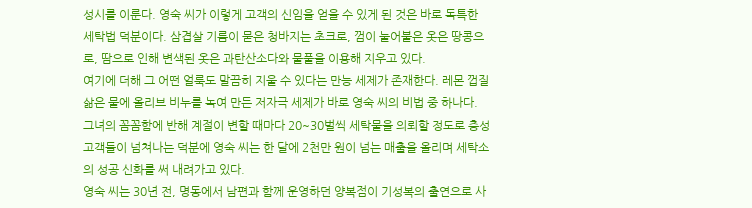성시를 이룬다. 영숙 씨가 이렇게 고객의 신임을 얻을 수 있게 된 것은 바로 독특한 세탁법 덕분이다. 삼겹살 기름이 묻은 청바지는 초크로, 껌이 눌어붙은 옷은 땅콩으로, 땀으로 인해 변색된 옷은 과탄산소다와 물풀을 이용해 지우고 있다.
여기에 더해 그 어떤 얼룩도 말끔히 지울 수 있다는 만능 세제가 존재한다. 레몬 껍질 삶은 물에 올리브 비누를 녹여 만든 저자극 세제가 바로 영숙 씨의 비법 중 하나다. 그녀의 꼼꼼함에 반해 계절이 변할 때마다 20~30벌씩 세탁물을 의뢰할 정도로 충성 고객들이 넘쳐나는 덕분에 영숙 씨는 한 달에 2천만 원이 넘는 매출을 올리며 세탁소의 성공 신화를 써 내려가고 있다.
영숙 씨는 30년 전, 명동에서 남편과 함께 운영하던 양복점이 기성복의 출연으로 사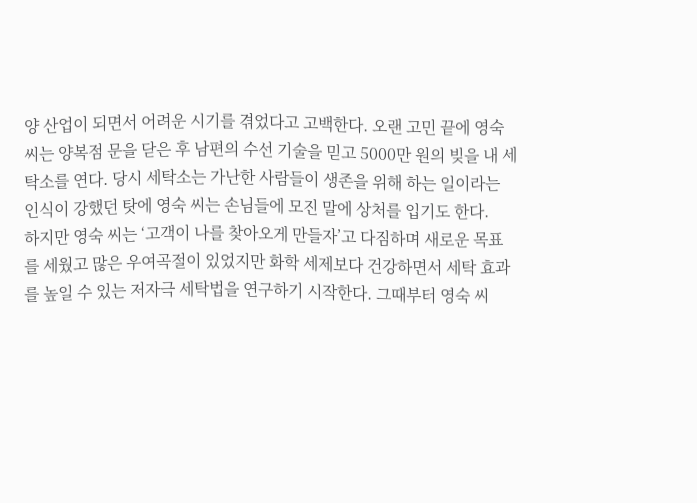양 산업이 되면서 어려운 시기를 겪었다고 고백한다. 오랜 고민 끝에 영숙 씨는 양복점 문을 닫은 후 남편의 수선 기술을 믿고 5000만 원의 빚을 내 세탁소를 연다. 당시 세탁소는 가난한 사람들이 생존을 위해 하는 일이라는 인식이 강했던 탓에 영숙 씨는 손님들에 모진 말에 상처를 입기도 한다.
하지만 영숙 씨는 ‘고객이 나를 찾아오게 만들자’고 다짐하며 새로운 목표를 세웠고 많은 우여곡절이 있었지만 화학 세제보다 건강하면서 세탁 효과를 높일 수 있는 저자극 세탁법을 연구하기 시작한다. 그때부터 영숙 씨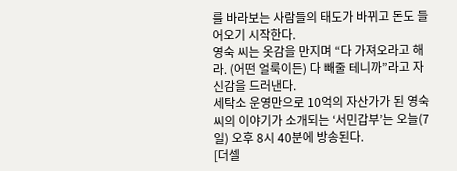를 바라보는 사람들의 태도가 바뀌고 돈도 들어오기 시작한다.
영숙 씨는 옷감을 만지며 “다 가져오라고 해라. (어떤 얼룩이든) 다 빼줄 테니까”라고 자신감을 드러낸다.
세탁소 운영만으로 10억의 자산가가 된 영숙 씨의 이야기가 소개되는 ‘서민갑부’는 오늘(7일) 오후 8시 40분에 방송된다.
[더셀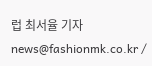럽 최서율 기자 news@fashionmk.co.kr /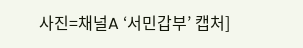사진=채널A ‘서민갑부’ 캡처]